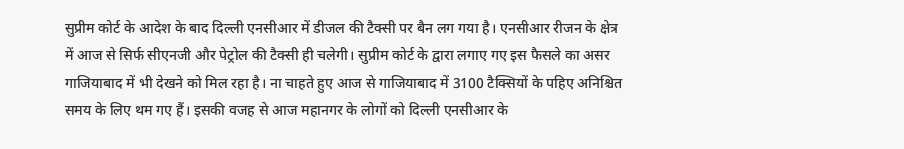सुप्रीम कोर्ट के आदेश के बाद दिल्ली एनसीआर में डीजल की टैक्सी पर बैन लग गया है। एनसीआर रीजन के क्षेत्र में आज से सिर्फ सीएनजी और पेट्रोल की टैक्सी ही चलेगी। सुप्रीम कोर्ट के द्वारा लगाए गए इस फैसले का असर गाजियाबाद में भी देखने को मिल रहा है। ना चाहते हुए आज से गाजियाबाद में 3100 टैक्सियों के पहिए अनिश्चित समय के लिए थम गए हैं। इसकी वजह से आज महानगर के लोगों को दिल्ली एनसीआर के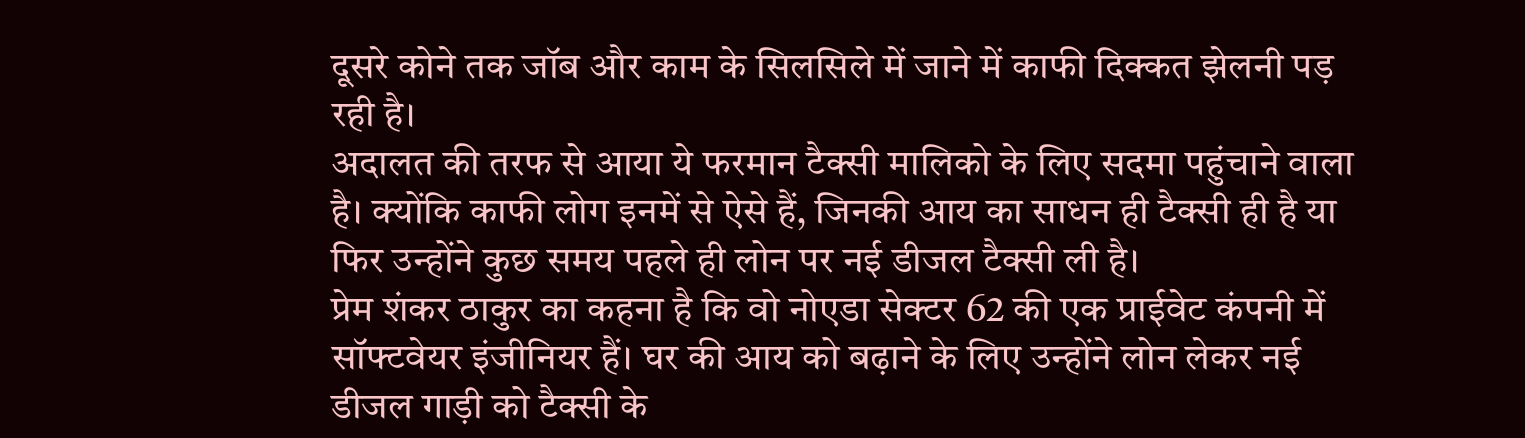दूसरे कोने तक जॉब और काम के सिलसिले में जाने में काफी दिक्कत झेलनी पड़ रही है।
अदालत की तरफ से आया ये फरमान टैक्सी मालिको के लिए सदमा पहुंचाने वाला है। क्योंकि काफी लोग इनमें से ऐसे हैं, जिनकी आय का साधन ही टैक्सी ही है या फिर उन्होंने कुछ समय पहले ही लोन पर नई डीजल टैक्सी ली है।
प्रेम शंकर ठाकुर का कहना है कि वो नोएडा सेक्टर 62 की एक प्राईवेट कंपनी में सॉफ्टवेयर इंजीनियर हैं। घर की आय को बढ़ाने के लिए उन्होंने लोन लेकर नई डीजल गाड़ी को टैक्सी के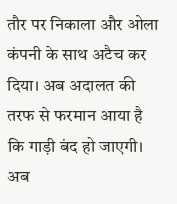तौर पर निकाला और ओला कंपनी के साथ अटैच कर दिया। अब अदालत की तरफ से फरमान आया है कि गाड़ी बंद हो जाएगी। अब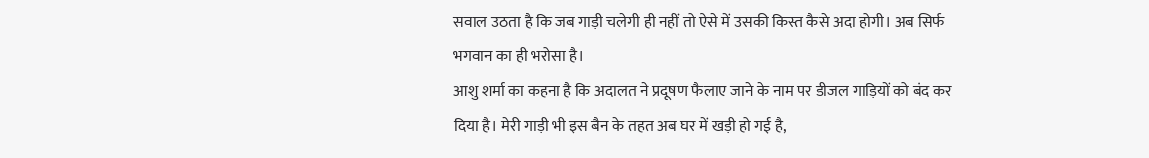सवाल उठता है कि जब गाड़ी चलेगी ही नहीं तो ऐसे में उसकी किस्त कैसे अदा होगी। अब सिर्फ भगवान का ही भरोसा है।
आशु शर्मा का कहना है कि अदालत ने प्रदूषण फैलाए जाने के नाम पर डीजल गाड़ियों को बंद कर दिया है। मेरी गाड़ी भी इस बैन के तहत अब घर में खड़ी हो गई है,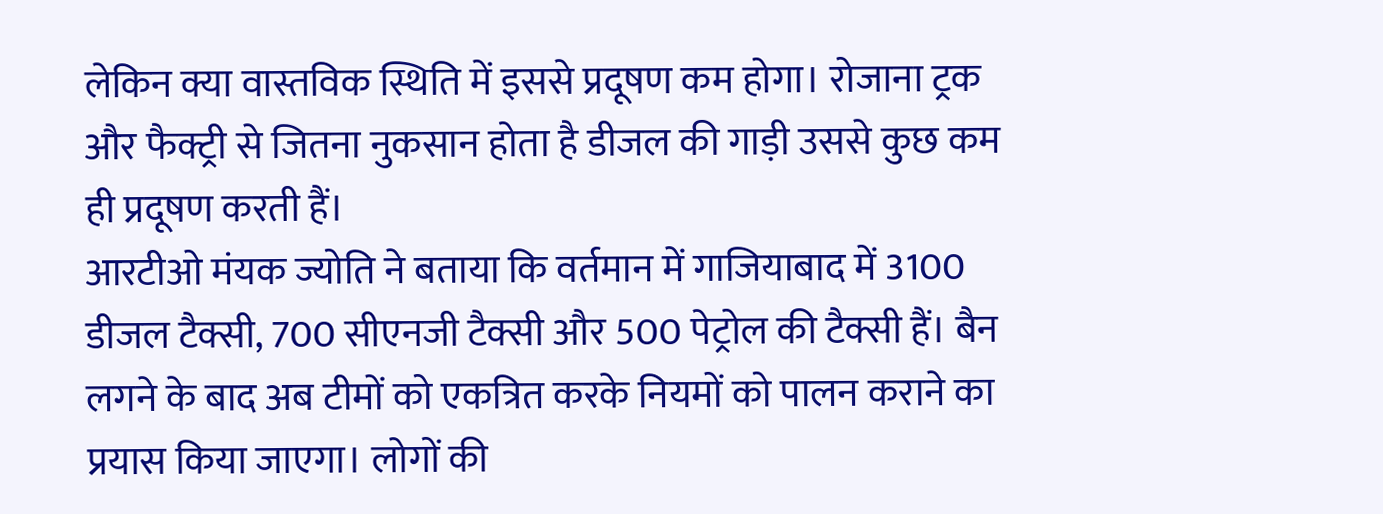लेकिन क्या वास्तविक स्थिति में इससे प्रदूषण कम होगा। रोजाना ट्रक और फैक्ट्री से जितना नुकसान होता है डीजल की गाड़ी उससे कुछ कम ही प्रदूषण करती हैं।
आरटीओ मंयक ज्योति ने बताया कि वर्तमान में गाजियाबाद में 3100 डीजल टैक्सी, 700 सीएनजी टैक्सी और 500 पेट्रोल की टैक्सी हैं। बैन लगने के बाद अब टीमों को एकत्रित करके नियमों को पालन कराने का प्रयास किया जाएगा। लोगों की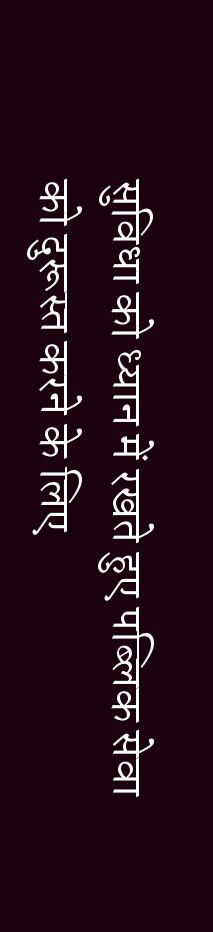सुविधा को ध्यान में रखते हुए पब्लिक सेवा को दुरूस्त करने के लिए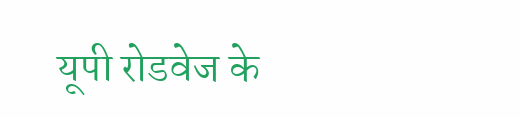यूपी रोडवेज के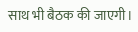साथ भी बैठक की जाएगी।